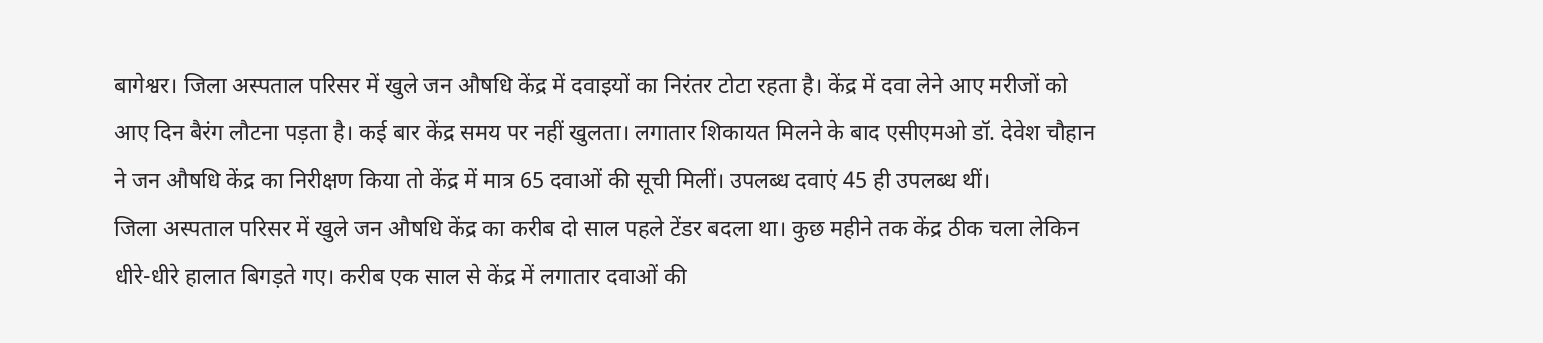बागेश्वर। जिला अस्पताल परिसर में खुले जन औषधि केंद्र में दवाइयों का निरंतर टोटा रहता है। केंद्र में दवा लेने आए मरीजों को आए दिन बैरंग लौटना पड़ता है। कई बार केंद्र समय पर नहीं खुलता। लगातार शिकायत मिलने के बाद एसीएमओ डॉ. देवेश चौहान ने जन औषधि केंद्र का निरीक्षण किया तो केंद्र में मात्र 65 दवाओं की सूची मिलीं। उपलब्ध दवाएं 45 ही उपलब्ध थीं।
जिला अस्पताल परिसर में खुले जन औषधि केंद्र का करीब दो साल पहले टेंडर बदला था। कुछ महीने तक केंद्र ठीक चला लेकिन धीरे-धीरे हालात बिगड़ते गए। करीब एक साल से केंद्र में लगातार दवाओं की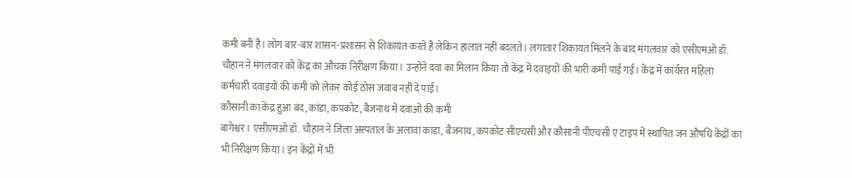कमी बनी है। लोग बार-बार शासन-प्रशासन से शिकायत करते हैं लेकिन हालात नहीं बदलते। लगातार शिकायत मिलने के बाद मंगलवार को एसीएमओ डॉ. चौहान ने मंगलवार को केंद्र का औचक निरीक्षण किया। उन्होंने दवा का मिलान किया तो केंद्र में दवाइयों की भारी कमी पाई गई। केंद्र में कार्यरत महिला कर्मचारी दवाइयों की कमी को लेकर कोई ठोस जवाब नहीं दे पाईं।
कौसानी का केंद्र हुआ बंद, कांडा, कपकोट, बैजनाथ में दवाओं की कमी
बागेश्वर। एसीएमओ डॉ. चौहान ने जिला अस्पताल के अलावा कांडा, बैजनाथ, कपकोट सीएचसी और कौसानी पीएचसी ए टाइप में स्थापित जन औषधि केंद्रों का भी निरीक्षण किया। इन केंद्रों में भी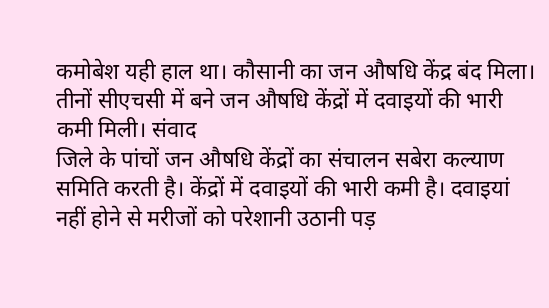कमोबेश यही हाल था। कौसानी का जन औषधि केंद्र बंद मिला। तीनों सीएचसी में बने जन औषधि केंद्रों में दवाइयों की भारी कमी मिली। संवाद
जिले के पांचों जन औषधि केंद्रों का संचालन सबेरा कल्याण समिति करती है। केंद्रों में दवाइयों की भारी कमी है। दवाइयां नहीं होने से मरीजों को परेशानी उठानी पड़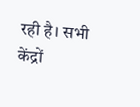रही है। सभी केंद्रों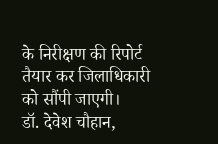के निरीक्षण की रिपोर्ट तैयार कर जिलाधिकारी को सौंपी जाएगी।
डॉ. देवेश चौहान,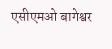एसीएमओ बागेश्वर